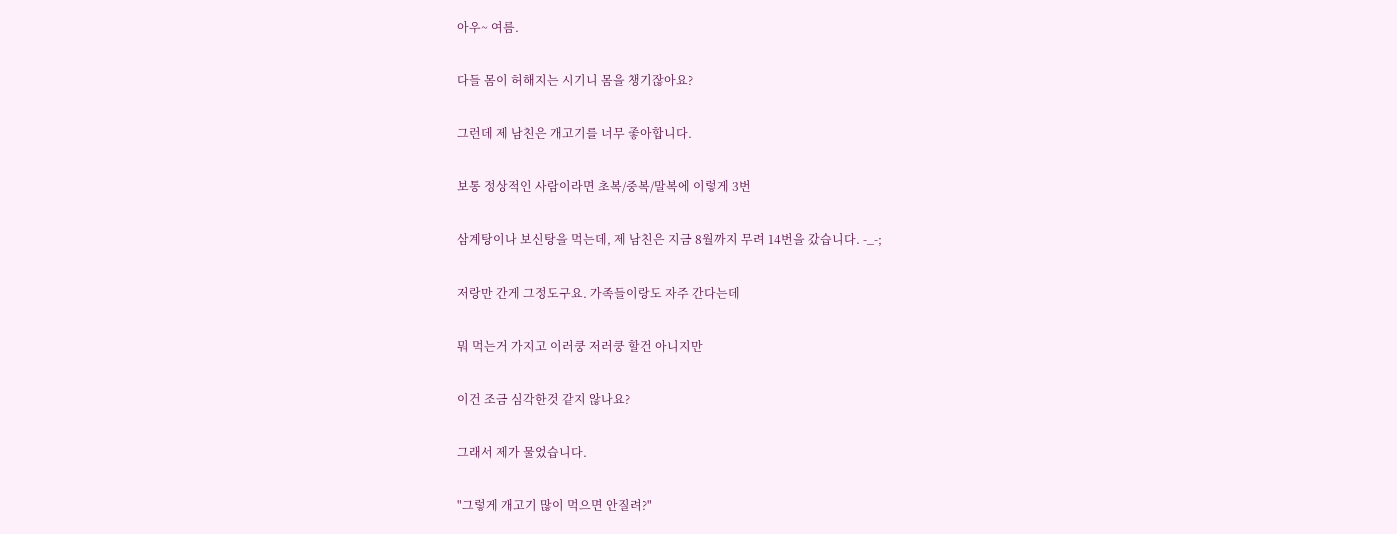아우~ 여름.

다들 몸이 허해지는 시기니 몸을 챙기잖아요?

그런데 제 남친은 개고기를 너무 좋아합니다.

보통 정상적인 사람이라면 초복/중복/말복에 이렇게 3번

삼계탕이나 보신탕을 먹는데, 제 남친은 지금 8월까지 무려 14번을 갔습니다. -_-;

저랑만 간게 그정도구요. 가족들이랑도 자주 간다는데

뭐 먹는거 가지고 이러쿵 저러쿵 할건 아니지만

이건 조금 심각한것 같지 않나요?

그래서 제가 물었습니다.

"그렇게 개고기 많이 먹으면 안질려?"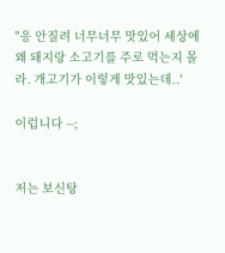"응 안질려 너무너무 맛있어 세상에 왜 돼지랑 소고기를 주로 먹는지 몰라. 개고기가 이렇게 맛있는데..'

이럽니다 --;


저는 보신탕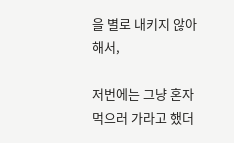을 별로 내키지 않아해서,

저번에는 그냥 혼자 먹으러 가라고 했더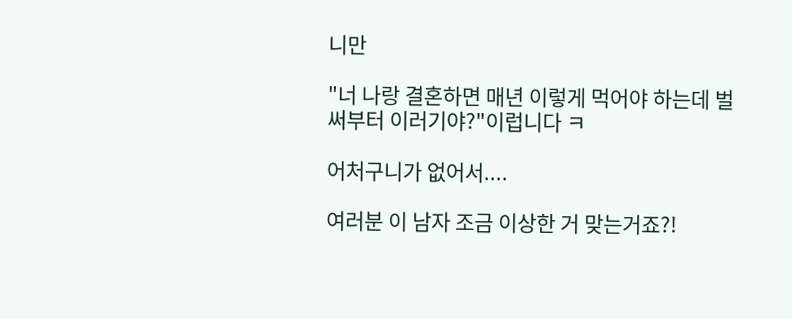니만

"너 나랑 결혼하면 매년 이렇게 먹어야 하는데 벌써부터 이러기야?"이럽니다 ㅋ

어처구니가 없어서....

여러분 이 남자 조금 이상한 거 맞는거죠?!